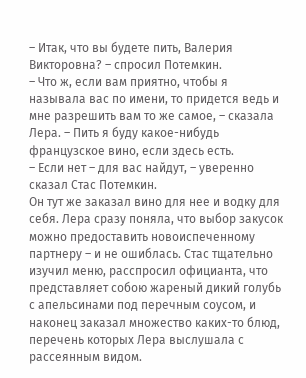– Итак, что вы будете пить, Валерия Викторовна? – спросил Потемкин.
– Что ж, если вам приятно, чтобы я называла вас по имени, то придется ведь и мне разрешить вам то же самое, – сказала Лера. – Пить я буду какое-нибудь французское вино, если здесь есть.
– Если нет – для вас найдут, – уверенно сказал Стас Потемкин.
Он тут же заказал вино для нее и водку для себя. Лера сразу поняла, что выбор закусок можно предоставить новоиспеченному партнеру – и не ошиблась. Стас тщательно изучил меню, расспросил официанта, что представляет собою жареный дикий голубь с апельсинами под перечным соусом, и наконец заказал множество каких-то блюд, перечень которых Лера выслушала с рассеянным видом.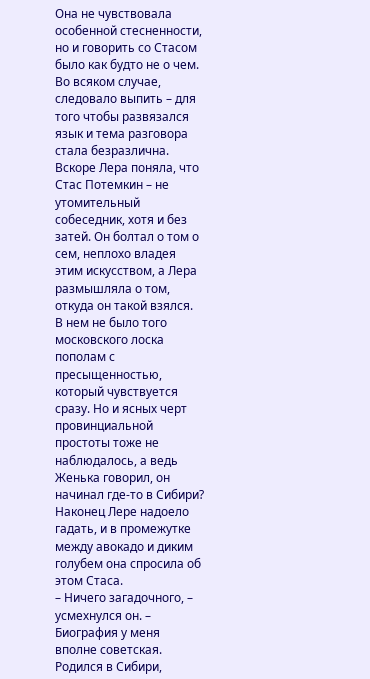Она не чувствовала особенной стесненности, но и говорить со Стасом было как будто не о чем. Во всяком случае, следовало выпить – для того чтобы развязался язык и тема разговора стала безразлична.
Вскоре Лера поняла, что Стас Потемкин – не утомительный собеседник, хотя и без затей. Он болтал о том о сем, неплохо владея этим искусством, а Лера размышляла о том, откуда он такой взялся.
В нем не было того московского лоска пополам с пресыщенностью, который чувствуется сразу. Но и ясных черт провинциальной простоты тоже не наблюдалось, а ведь Женька говорил, он начинал где-то в Сибири?
Наконец Лере надоело гадать, и в промежутке между авокадо и диким голубем она спросила об этом Стаса.
– Ничего загадочного, – усмехнулся он. – Биография у меня вполне советская. Родился в Сибири,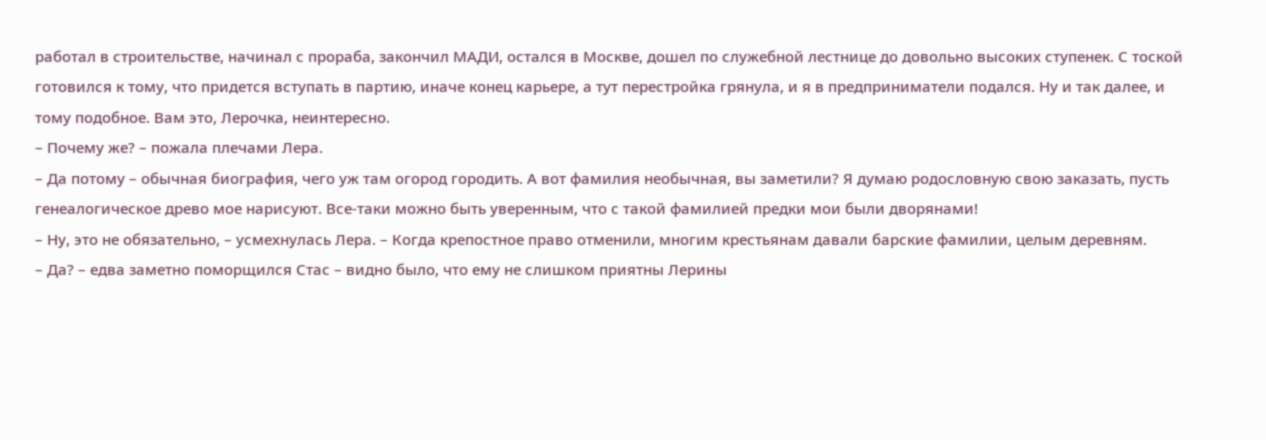работал в строительстве, начинал с прораба, закончил МАДИ, остался в Москве, дошел по служебной лестнице до довольно высоких ступенек. С тоской готовился к тому, что придется вступать в партию, иначе конец карьере, а тут перестройка грянула, и я в предприниматели подался. Ну и так далее, и тому подобное. Вам это, Лерочка, неинтересно.
– Почему же? – пожала плечами Лера.
– Да потому – обычная биография, чего уж там огород городить. А вот фамилия необычная, вы заметили? Я думаю родословную свою заказать, пусть генеалогическое древо мое нарисуют. Все-таки можно быть уверенным, что с такой фамилией предки мои были дворянами!
– Ну, это не обязательно, – усмехнулась Лера. – Когда крепостное право отменили, многим крестьянам давали барские фамилии, целым деревням.
– Да? – едва заметно поморщился Стас – видно было, что ему не слишком приятны Лерины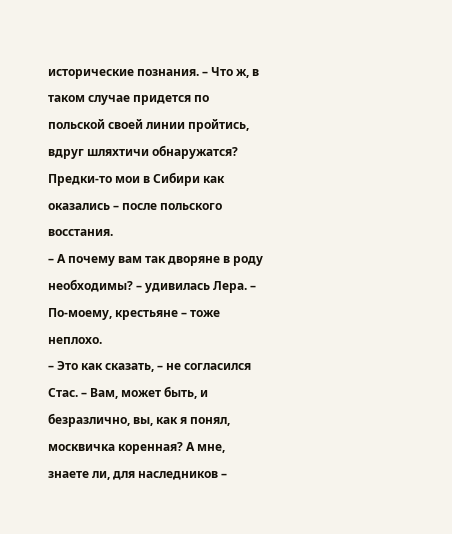исторические познания. – Что ж, в таком случае придется по польской своей линии пройтись, вдруг шляхтичи обнаружатся? Предки-то мои в Сибири как оказались – после польского восстания.
– А почему вам так дворяне в роду необходимы? – удивилась Лера. – По-моему, крестьяне – тоже неплохо.
– Это как сказать, – не согласился Стас. – Вам, может быть, и безразлично, вы, как я понял, москвичка коренная? А мне, знаете ли, для наследников –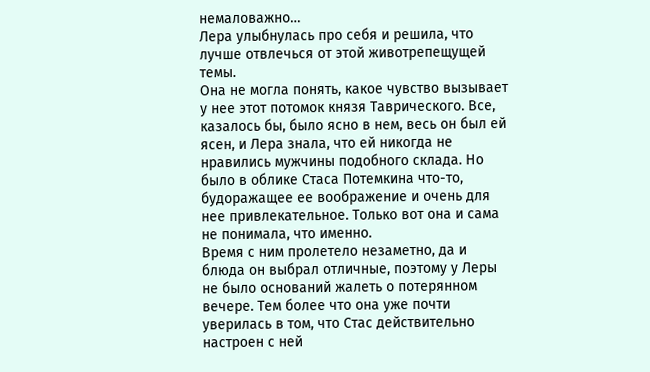немаловажно…
Лера улыбнулась про себя и решила, что лучше отвлечься от этой животрепещущей темы.
Она не могла понять, какое чувство вызывает у нее этот потомок князя Таврического. Все, казалось бы, было ясно в нем, весь он был ей ясен, и Лера знала, что ей никогда не нравились мужчины подобного склада. Но было в облике Стаса Потемкина что-то, будоражащее ее воображение и очень для нее привлекательное. Только вот она и сама не понимала, что именно.
Время с ним пролетело незаметно, да и блюда он выбрал отличные, поэтому у Леры не было оснований жалеть о потерянном вечере. Тем более что она уже почти уверилась в том, что Стас действительно настроен с ней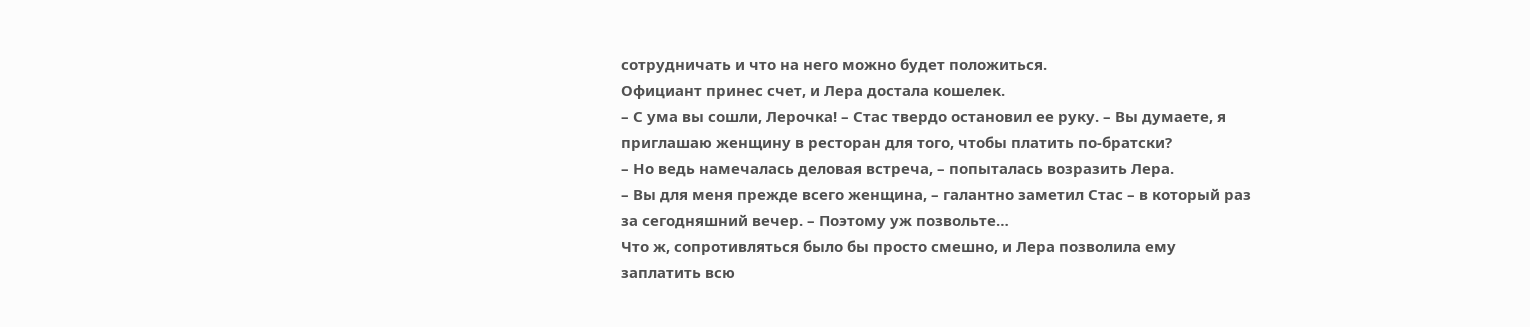сотрудничать и что на него можно будет положиться.
Официант принес счет, и Лера достала кошелек.
– С ума вы сошли, Лерочка! – Стас твердо остановил ее руку. – Вы думаете, я приглашаю женщину в ресторан для того, чтобы платить по-братски?
– Но ведь намечалась деловая встреча, – попыталась возразить Лера.
– Вы для меня прежде всего женщина, – галантно заметил Стас – в который раз за сегодняшний вечер. – Поэтому уж позвольте…
Что ж, сопротивляться было бы просто смешно, и Лера позволила ему заплатить всю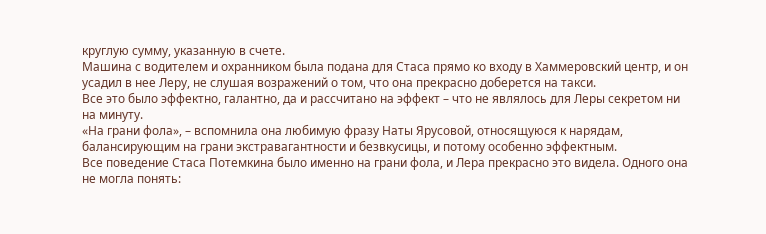круглую сумму, указанную в счете.
Машина с водителем и охранником была подана для Стаса прямо ко входу в Хаммеровский центр, и он усадил в нее Леру, не слушая возражений о том, что она прекрасно доберется на такси.
Все это было эффектно, галантно, да и рассчитано на эффект – что не являлось для Леры секретом ни на минуту.
«На грани фола», – вспомнила она любимую фразу Наты Ярусовой, относящуюся к нарядам, балансирующим на грани экстравагантности и безвкусицы, и потому особенно эффектным.
Все поведение Стаса Потемкина было именно на грани фола, и Лера прекрасно это видела. Одного она не могла понять: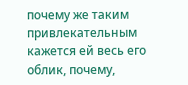почему же таким привлекательным кажется ей весь его облик, почему,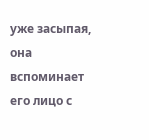уже засыпая, она вспоминает его лицо с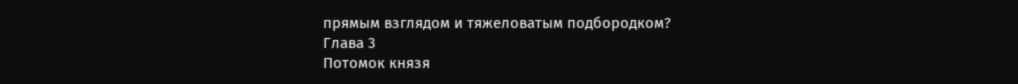прямым взглядом и тяжеловатым подбородком?
Глава 3
Потомок князя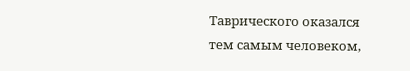Таврического оказался тем самым человеком,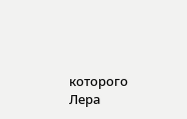которого Лера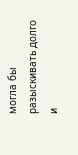могла бы разыскивать долго и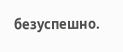безуспешно.